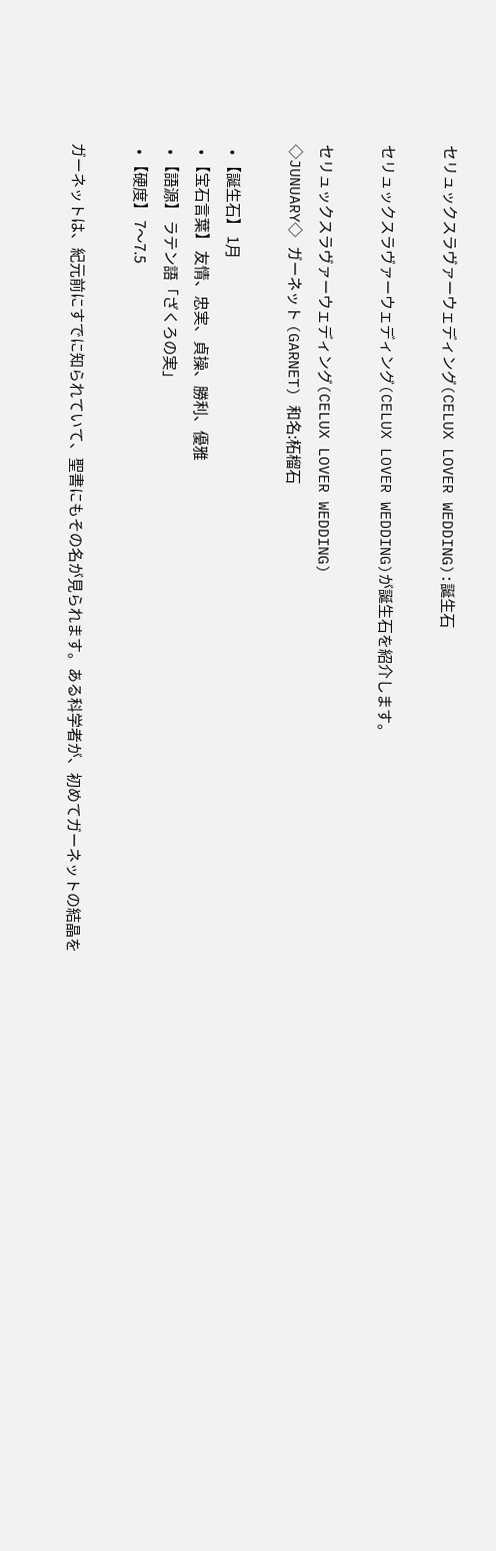セリュックスラヴァーウェディング(CELUX LOVER WEDDING):誕生石

セリュックスラヴァーウェディング(CELUX LOVER WEDDING)が誕生石を紹介します。

セリュックスラヴァーウェディング(CELUX LOVER WEDDING)
◇JUNUARY◇ ガーネット (GARNET) 和名:柘榴石

  • 【誕生石】 1月
  • 【宝石言葉】 友情、忠実、貞操、勝利、優雅
  • 【語源】 ラテン語「ざくろの実」
  • 【硬度】 7〜7.5

ガーネットは、紀元前にすでに知られていて、聖書にもその名が見られます。ある科学者が、初めてガーネットの結晶を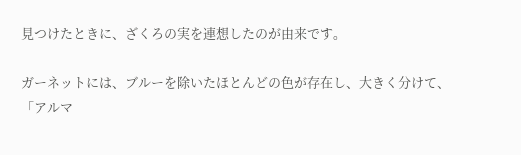見つけたときに、ざくろの実を連想したのが由来です。

ガーネットには、ブルーを除いたほとんどの色が存在し、大きく分けて、「アルマ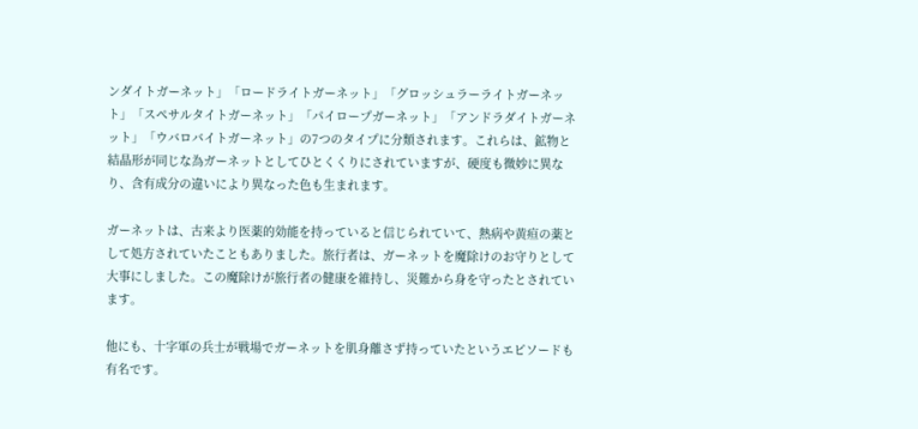ンダイトガーネット」「ロードライトガーネット」「グロッシュラーライトガーネット」「スペサルタイトガーネット」「パイロープガーネット」「アンドラダイトガーネット」「ウバロバイトガーネット」の7つのタイプに分類されます。これらは、鉱物と結晶形が同じな為ガーネットとしてひとくくりにされていますが、硬度も微妙に異なり、含有成分の違いにより異なった色も生まれます。

ガーネットは、古来より医薬的効能を持っていると信じられていて、熱病や黄疸の薬として処方されていたこともありました。旅行者は、ガーネットを魔除けのお守りとして大事にしました。この魔除けが旅行者の健康を維持し、災難から身を守ったとされています。

他にも、十字軍の兵士が戦場でガーネットを肌身離さず持っていたというエピソードも有名です。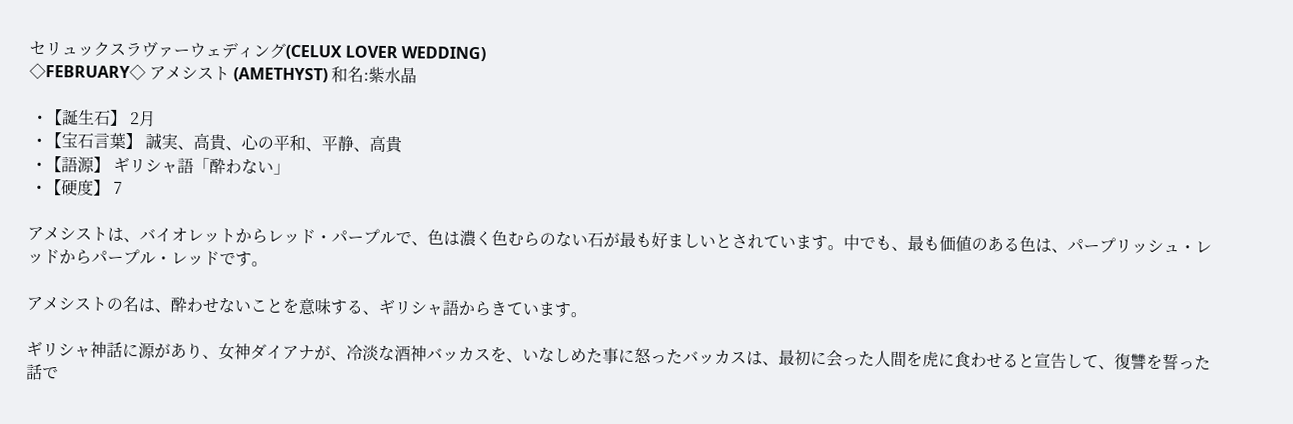セリュックスラヴァーウェディング(CELUX LOVER WEDDING)
◇FEBRUARY◇ アメシスト (AMETHYST) 和名:紫水晶

  • 【誕生石】 2月
  • 【宝石言葉】 誠実、高貴、心の平和、平静、高貴
  • 【語源】 ギリシャ語「酔わない」
  • 【硬度】 7

アメシストは、バイオレットからレッド・パープルで、色は濃く色むらのない石が最も好ましいとされています。中でも、最も価値のある色は、パープリッシュ・レッドからパープル・レッドです。

アメシストの名は、酔わせないことを意味する、ギリシャ語からきています。

ギリシャ神話に源があり、女神ダイアナが、冷淡な酒神バッカスを、いなしめた事に怒ったバッカスは、最初に会った人間を虎に食わせると宣告して、復讐を誓った話で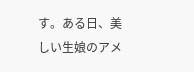す。ある日、美しい生娘のアメ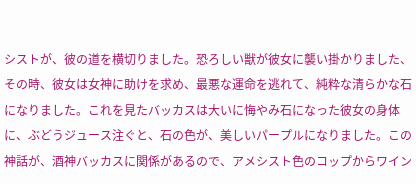シストが、彼の道を横切りました。恐ろしい獣が彼女に襲い掛かりました、その時、彼女は女神に助けを求め、最悪な運命を逃れて、純粋な清らかな石になりました。これを見たバッカスは大いに悔やみ石になった彼女の身体に、ぶどうジュース注ぐと、石の色が、美しいパープルになりました。この神話が、酒神バッカスに関係があるので、アメシスト色のコップからワイン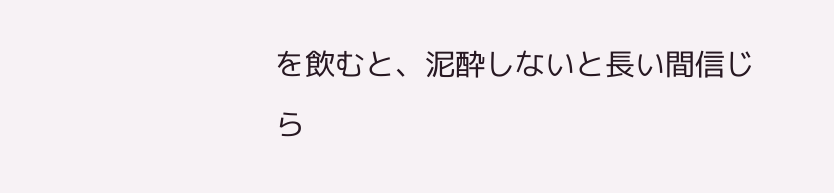を飲むと、泥酔しないと長い間信じら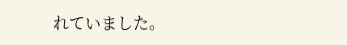れていました。